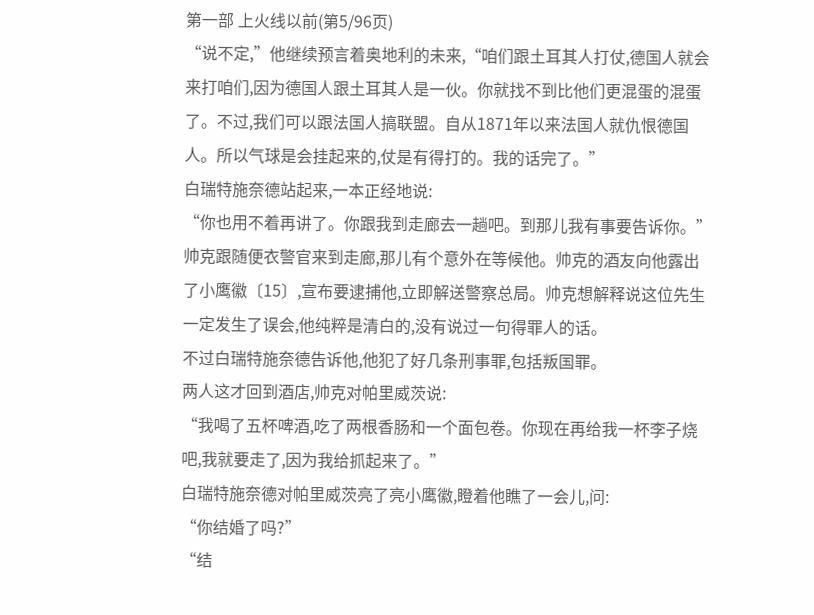第一部 上火线以前(第5/96页)
“说不定,”他继续预言着奥地利的未来,“咱们跟土耳其人打仗,德国人就会来打咱们,因为德国人跟土耳其人是一伙。你就找不到比他们更混蛋的混蛋了。不过,我们可以跟法国人搞联盟。自从1871年以来法国人就仇恨德国人。所以气球是会挂起来的,仗是有得打的。我的话完了。”
白瑞特施奈德站起来,一本正经地说:
“你也用不着再讲了。你跟我到走廊去一趟吧。到那儿我有事要告诉你。”
帅克跟随便衣警官来到走廊,那儿有个意外在等候他。帅克的酒友向他露出了小鹰徽〔15〕,宣布要逮捕他,立即解送警察总局。帅克想解释说这位先生一定发生了误会,他纯粹是清白的,没有说过一句得罪人的话。
不过白瑞特施奈德告诉他,他犯了好几条刑事罪,包括叛国罪。
两人这才回到酒店,帅克对帕里威茨说:
“我喝了五杯啤酒,吃了两根香肠和一个面包卷。你现在再给我一杯李子烧吧,我就要走了,因为我给抓起来了。”
白瑞特施奈德对帕里威茨亮了亮小鹰徽,瞪着他瞧了一会儿,问:
“你结婚了吗?”
“结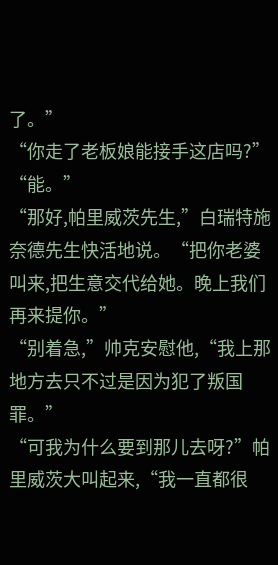了。”
“你走了老板娘能接手这店吗?”
“能。”
“那好,帕里威茨先生,”白瑞特施奈德先生快活地说。“把你老婆叫来,把生意交代给她。晚上我们再来提你。”
“别着急,”帅克安慰他,“我上那地方去只不过是因为犯了叛国罪。”
“可我为什么要到那儿去呀?”帕里威茨大叫起来,“我一直都很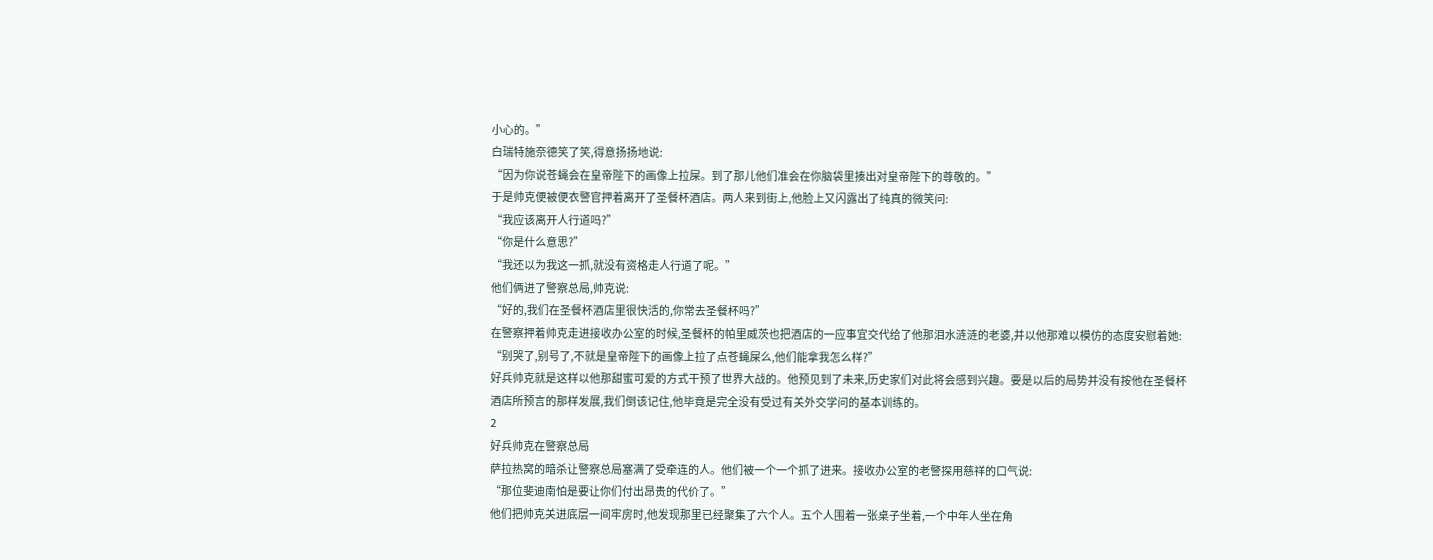小心的。”
白瑞特施奈德笑了笑,得意扬扬地说:
“因为你说苍蝇会在皇帝陛下的画像上拉屎。到了那儿他们准会在你脑袋里揍出对皇帝陛下的尊敬的。”
于是帅克便被便衣警官押着离开了圣餐杯酒店。两人来到街上,他脸上又闪露出了纯真的微笑问:
“我应该离开人行道吗?”
“你是什么意思?”
“我还以为我这一抓,就没有资格走人行道了呢。”
他们俩进了警察总局,帅克说:
“好的,我们在圣餐杯酒店里很快活的,你常去圣餐杯吗?”
在警察押着帅克走进接收办公室的时候,圣餐杯的帕里威茨也把酒店的一应事宜交代给了他那泪水涟涟的老婆,并以他那难以模仿的态度安慰着她:
“别哭了,别号了,不就是皇帝陛下的画像上拉了点苍蝇屎么,他们能拿我怎么样?”
好兵帅克就是这样以他那甜蜜可爱的方式干预了世界大战的。他预见到了未来,历史家们对此将会感到兴趣。要是以后的局势并没有按他在圣餐杯酒店所预言的那样发展,我们倒该记住,他毕竟是完全没有受过有关外交学问的基本训练的。
2
好兵帅克在警察总局
萨拉热窝的暗杀让警察总局塞满了受牵连的人。他们被一个一个抓了进来。接收办公室的老警探用慈祥的口气说:
“那位斐迪南怕是要让你们付出昂贵的代价了。”
他们把帅克关进底层一间牢房时,他发现那里已经聚集了六个人。五个人围着一张桌子坐着,一个中年人坐在角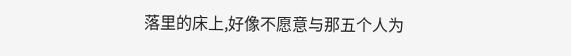落里的床上,好像不愿意与那五个人为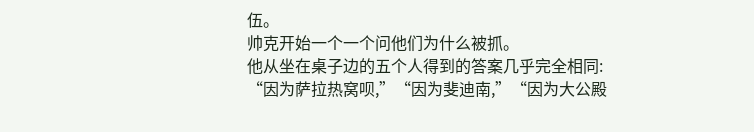伍。
帅克开始一个一个问他们为什么被抓。
他从坐在桌子边的五个人得到的答案几乎完全相同:
“因为萨拉热窝呗,”“因为斐迪南,”“因为大公殿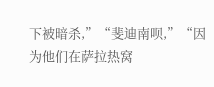下被暗杀,”“斐迪南呗,”“因为他们在萨拉热窝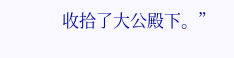收拾了大公殿下。”